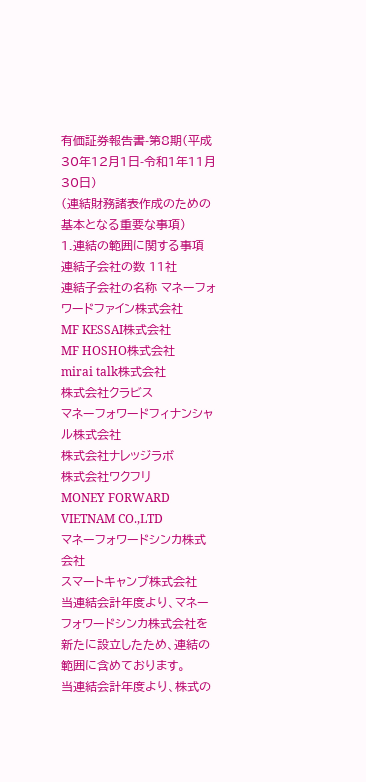有価証券報告書-第8期(平成30年12月1日-令和1年11月30日)
(連結財務諸表作成のための基本となる重要な事項)
1.連結の範囲に関する事項
連結子会社の数 11社
連結子会社の名称 マネーフォワードファイン株式会社
MF KESSAI株式会社
MF HOSHO株式会社
mirai talk株式会社
株式会社クラビス
マネーフォワードフィナンシャル株式会社
株式会社ナレッジラボ
株式会社ワクフリ
MONEY FORWARD VIETNAM CO.,LTD
マネーフォワードシンカ株式会社
スマートキャンプ株式会社
当連結会計年度より、マネーフォワードシンカ株式会社を新たに設立したため、連結の範囲に含めております。
当連結会計年度より、株式の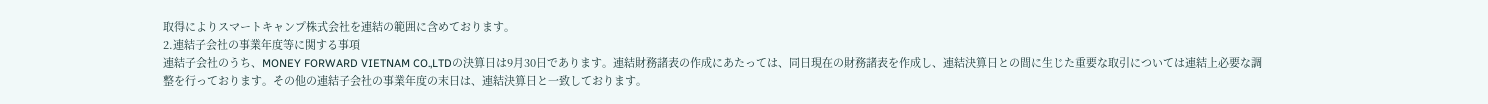取得によりスマートキャンプ株式会社を連結の範囲に含めております。
2.連結子会社の事業年度等に関する事項
連結子会社のうち、MONEY FORWARD VIETNAM CO.,LTDの決算日は9月30日であります。連結財務諸表の作成にあたっては、同日現在の財務諸表を作成し、連結決算日との間に生じた重要な取引については連結上必要な調整を行っております。その他の連結子会社の事業年度の末日は、連結決算日と一致しております。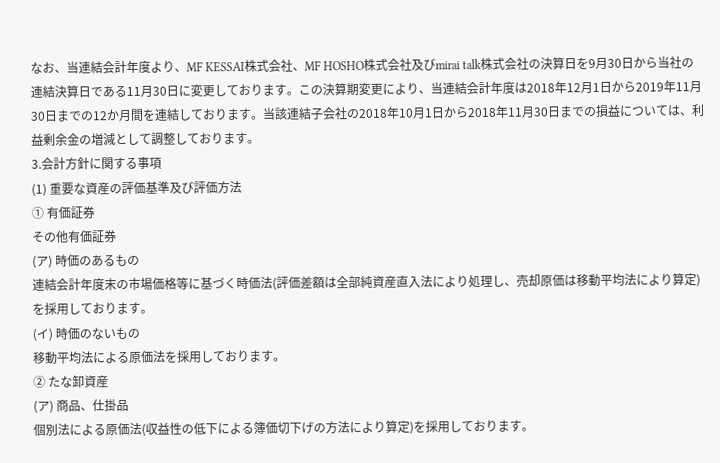なお、当連結会計年度より、MF KESSAI株式会社、MF HOSHO株式会社及びmirai talk株式会社の決算日を9月30日から当社の連結決算日である11月30日に変更しております。この決算期変更により、当連結会計年度は2018年12月1日から2019年11月30日までの12か月間を連結しております。当該連結子会社の2018年10月1日から2018年11月30日までの損益については、利益剰余金の増減として調整しております。
3.会計方針に関する事項
(1) 重要な資産の評価基準及び評価方法
① 有価証券
その他有価証券
(ア) 時価のあるもの
連結会計年度末の市場価格等に基づく時価法(評価差額は全部純資産直入法により処理し、売却原価は移動平均法により算定)を採用しております。
(イ) 時価のないもの
移動平均法による原価法を採用しております。
② たな卸資産
(ア) 商品、仕掛品
個別法による原価法(収益性の低下による簿価切下げの方法により算定)を採用しております。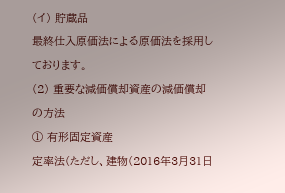(イ) 貯蔵品
最終仕入原価法による原価法を採用しております。
(2) 重要な減価償却資産の減価償却の方法
① 有形固定資産
定率法(ただし、建物(2016年3月31日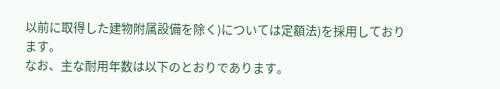以前に取得した建物附属設備を除く)については定額法)を採用しております。
なお、主な耐用年数は以下のとおりであります。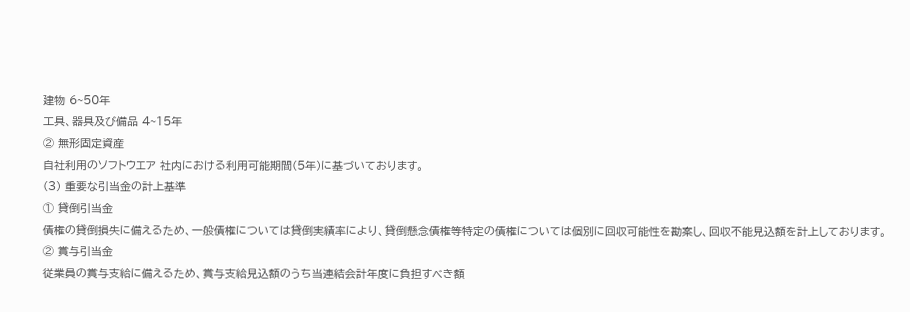建物 6~50年
工具、器具及び備品 4~15年
② 無形固定資産
自社利用のソフトウエア 社内における利用可能期間(5年)に基づいております。
(3) 重要な引当金の計上基準
① 貸倒引当金
債権の貸倒損失に備えるため、一般債権については貸倒実績率により、貸倒懸念債権等特定の債権については個別に回収可能性を勘案し、回収不能見込額を計上しております。
② 賞与引当金
従業員の賞与支給に備えるため、賞与支給見込額のうち当連結会計年度に負担すべき額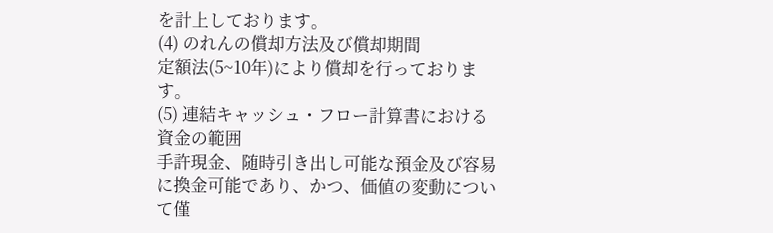を計上しております。
(4) のれんの償却方法及び償却期間
定額法(5~10年)により償却を行っております。
(5) 連結キャッシュ・フロー計算書における資金の範囲
手許現金、随時引き出し可能な預金及び容易に換金可能であり、かつ、価値の変動について僅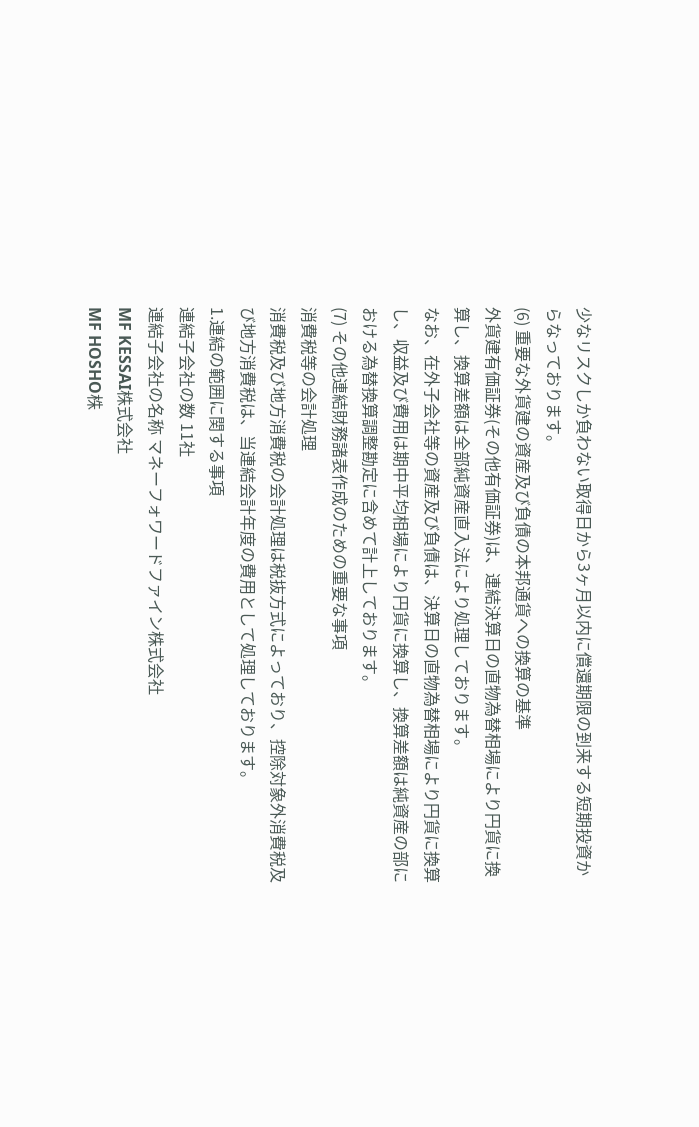少なリスクしか負わない取得日から3ヶ月以内に償還期限の到来する短期投資からなっております。
(6) 重要な外貨建の資産及び負債の本邦通貨への換算の基準
外貨建有価証券(その他有価証券)は、連結決算日の直物為替相場により円貨に換算し、換算差額は全部純資産直入法により処理しております。
なお、在外子会社等の資産及び負債は、決算日の直物為替相場により円貨に換算し、収益及び費用は期中平均相場により円貨に換算し、換算差額は純資産の部における為替換算調整勘定に含めて計上しております。
(7) その他連結財務諸表作成のための重要な事項
消費税等の会計処理
消費税及び地方消費税の会計処理は税抜方式によっており、控除対象外消費税及び地方消費税は、当連結会計年度の費用として処理しております。
1.連結の範囲に関する事項
連結子会社の数 11社
連結子会社の名称 マネーフォワードファイン株式会社
MF KESSAI株式会社
MF HOSHO株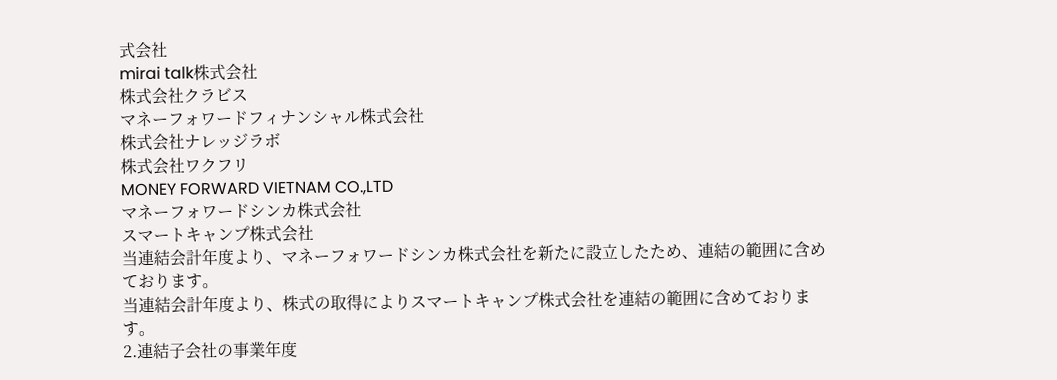式会社
mirai talk株式会社
株式会社クラビス
マネーフォワードフィナンシャル株式会社
株式会社ナレッジラボ
株式会社ワクフリ
MONEY FORWARD VIETNAM CO.,LTD
マネーフォワードシンカ株式会社
スマートキャンプ株式会社
当連結会計年度より、マネーフォワードシンカ株式会社を新たに設立したため、連結の範囲に含めております。
当連結会計年度より、株式の取得によりスマートキャンプ株式会社を連結の範囲に含めております。
2.連結子会社の事業年度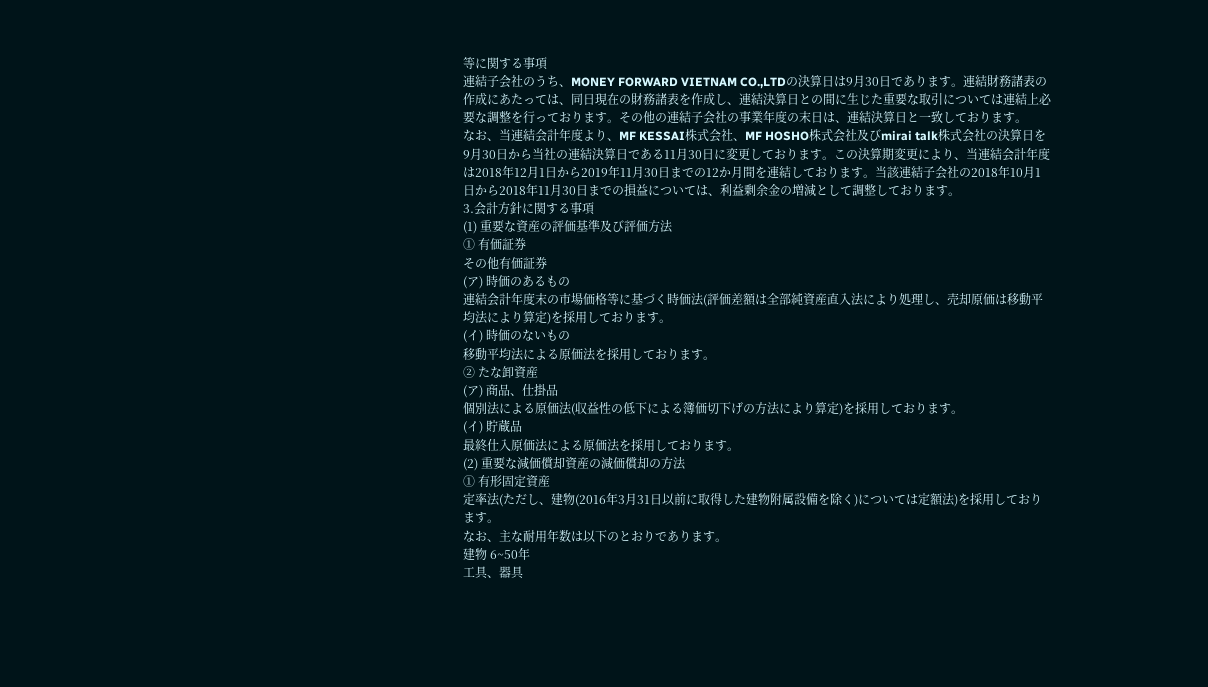等に関する事項
連結子会社のうち、MONEY FORWARD VIETNAM CO.,LTDの決算日は9月30日であります。連結財務諸表の作成にあたっては、同日現在の財務諸表を作成し、連結決算日との間に生じた重要な取引については連結上必要な調整を行っております。その他の連結子会社の事業年度の末日は、連結決算日と一致しております。
なお、当連結会計年度より、MF KESSAI株式会社、MF HOSHO株式会社及びmirai talk株式会社の決算日を9月30日から当社の連結決算日である11月30日に変更しております。この決算期変更により、当連結会計年度は2018年12月1日から2019年11月30日までの12か月間を連結しております。当該連結子会社の2018年10月1日から2018年11月30日までの損益については、利益剰余金の増減として調整しております。
3.会計方針に関する事項
(1) 重要な資産の評価基準及び評価方法
① 有価証券
その他有価証券
(ア) 時価のあるもの
連結会計年度末の市場価格等に基づく時価法(評価差額は全部純資産直入法により処理し、売却原価は移動平均法により算定)を採用しております。
(イ) 時価のないもの
移動平均法による原価法を採用しております。
② たな卸資産
(ア) 商品、仕掛品
個別法による原価法(収益性の低下による簿価切下げの方法により算定)を採用しております。
(イ) 貯蔵品
最終仕入原価法による原価法を採用しております。
(2) 重要な減価償却資産の減価償却の方法
① 有形固定資産
定率法(ただし、建物(2016年3月31日以前に取得した建物附属設備を除く)については定額法)を採用しております。
なお、主な耐用年数は以下のとおりであります。
建物 6~50年
工具、器具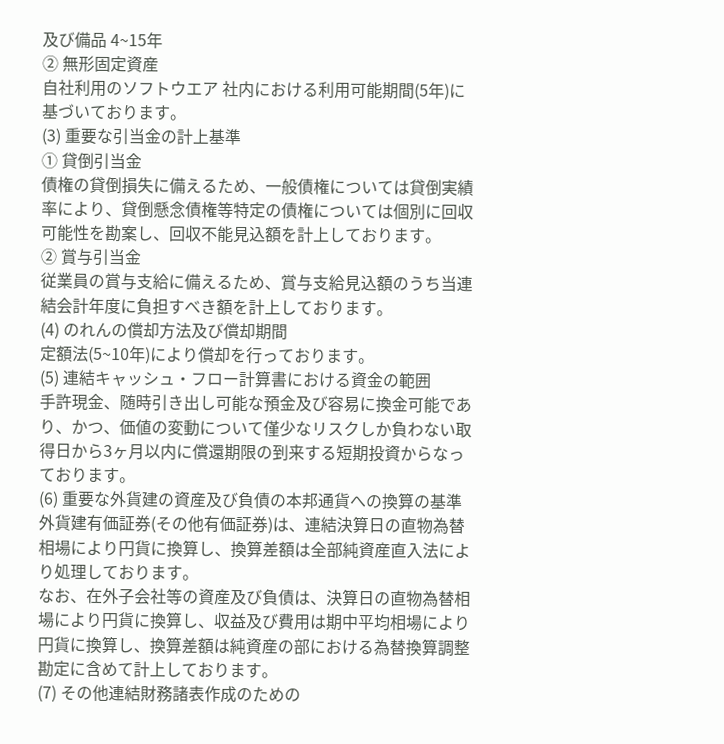及び備品 4~15年
② 無形固定資産
自社利用のソフトウエア 社内における利用可能期間(5年)に基づいております。
(3) 重要な引当金の計上基準
① 貸倒引当金
債権の貸倒損失に備えるため、一般債権については貸倒実績率により、貸倒懸念債権等特定の債権については個別に回収可能性を勘案し、回収不能見込額を計上しております。
② 賞与引当金
従業員の賞与支給に備えるため、賞与支給見込額のうち当連結会計年度に負担すべき額を計上しております。
(4) のれんの償却方法及び償却期間
定額法(5~10年)により償却を行っております。
(5) 連結キャッシュ・フロー計算書における資金の範囲
手許現金、随時引き出し可能な預金及び容易に換金可能であり、かつ、価値の変動について僅少なリスクしか負わない取得日から3ヶ月以内に償還期限の到来する短期投資からなっております。
(6) 重要な外貨建の資産及び負債の本邦通貨への換算の基準
外貨建有価証券(その他有価証券)は、連結決算日の直物為替相場により円貨に換算し、換算差額は全部純資産直入法により処理しております。
なお、在外子会社等の資産及び負債は、決算日の直物為替相場により円貨に換算し、収益及び費用は期中平均相場により円貨に換算し、換算差額は純資産の部における為替換算調整勘定に含めて計上しております。
(7) その他連結財務諸表作成のための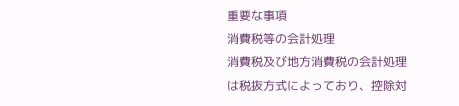重要な事項
消費税等の会計処理
消費税及び地方消費税の会計処理は税抜方式によっており、控除対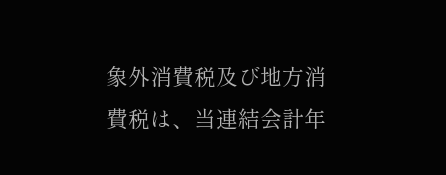象外消費税及び地方消費税は、当連結会計年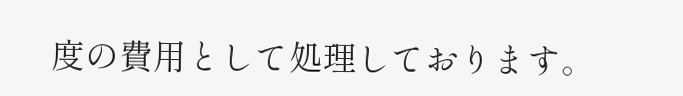度の費用として処理しております。